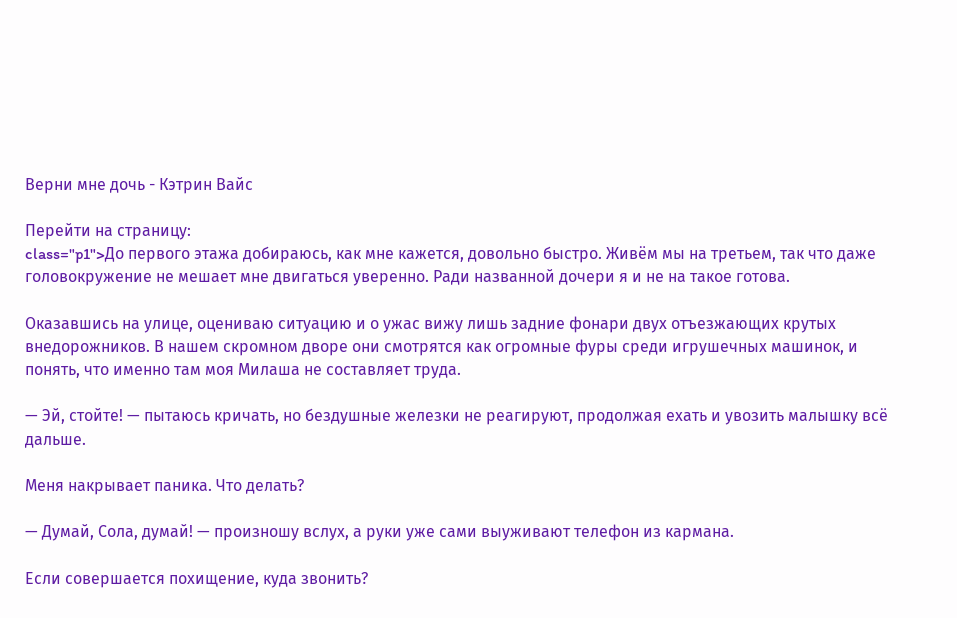Верни мне дочь - Кэтрин Вайс

Перейти на страницу:
class="p1">До первого этажа добираюсь, как мне кажется, довольно быстро. Живём мы на третьем, так что даже головокружение не мешает мне двигаться уверенно. Ради названной дочери я и не на такое готова.

Оказавшись на улице, оцениваю ситуацию и о ужас вижу лишь задние фонари двух отъезжающих крутых внедорожников. В нашем скромном дворе они смотрятся как огромные фуры среди игрушечных машинок, и понять, что именно там моя Милаша не составляет труда.

— Эй, стойте! — пытаюсь кричать, но бездушные железки не реагируют, продолжая ехать и увозить малышку всё дальше.

Меня накрывает паника. Что делать?

— Думай, Сола, думай! — произношу вслух, а руки уже сами выуживают телефон из кармана.

Если совершается похищение, куда звонить?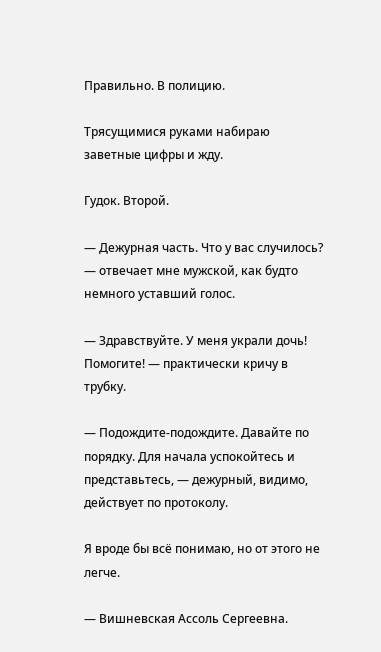Правильно. В полицию.

Трясущимися руками набираю заветные цифры и жду.

Гудок. Второй.

— Дежурная часть. Что у вас случилось? — отвечает мне мужской, как будто немного уставший голос.

— Здравствуйте. У меня украли дочь! Помогите! — практически кричу в трубку.

— Подождите-подождите. Давайте по порядку. Для начала успокойтесь и представьтесь, — дежурный, видимо, действует по протоколу.

Я вроде бы всё понимаю, но от этого не легче.

— Вишневская Ассоль Сергеевна.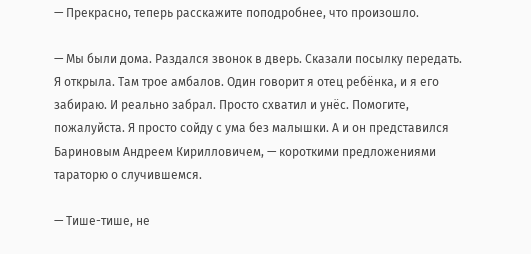— Прекрасно, теперь расскажите поподробнее, что произошло.

— Мы были дома. Раздался звонок в дверь. Сказали посылку передать. Я открыла. Там трое амбалов. Один говорит я отец ребёнка, и я его забираю. И реально забрал. Просто схватил и унёс. Помогите, пожалуйста. Я просто сойду с ума без малышки. А и он представился Бариновым Андреем Кирилловичем, — короткими предложениями тараторю о случившемся.

— Тише-тише, не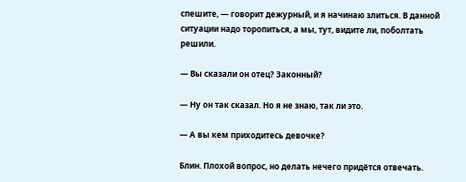спешите, — говорит дежурный, и я начинаю злиться. В данной ситуации надо торопиться, а мы, тут, видите ли, поболтать решили.

— Вы сказали он отец? Законный?

— Ну он так сказал. Но я не знаю, так ли это.

— А вы кем приходитесь девочке?

Блин. Плохой вопрос, но делать нечего придётся отвечать.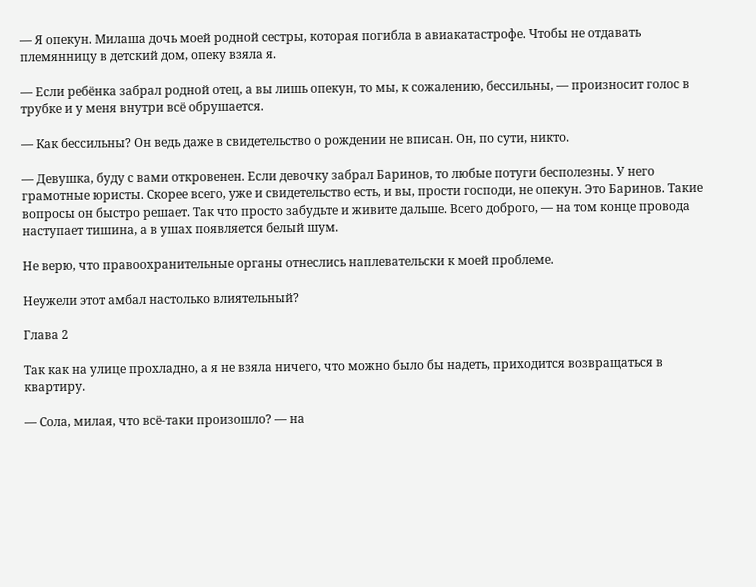— Я опекун. Милаша дочь моей родной сестры, которая погибла в авиакатастрофе. Чтобы не отдавать племянницу в детский дом, опеку взяла я.

— Если ребёнка забрал родной отец, а вы лишь опекун, то мы, к сожалению, бессильны, — произносит голос в трубке и у меня внутри всё обрушается.

— Как бессильны? Он ведь даже в свидетельство о рождении не вписан. Он, по сути, никто.

— Девушка, буду с вами откровенен. Если девочку забрал Баринов, то любые потуги бесполезны. У него грамотные юристы. Скорее всего, уже и свидетельство есть, и вы, прости господи, не опекун. Это Баринов. Такие вопросы он быстро решает. Так что просто забудьте и живите дальше. Всего доброго, — на том конце провода наступает тишина, а в ушах появляется белый шум.

Не верю, что правоохранительные органы отнеслись наплевательски к моей проблеме.

Неужели этот амбал настолько влиятельный?

Глава 2

Так как на улице прохладно, а я не взяла ничего, что можно было бы надеть, приходится возвращаться в квартиру.

— Сола, милая, что всё-таки произошло? — на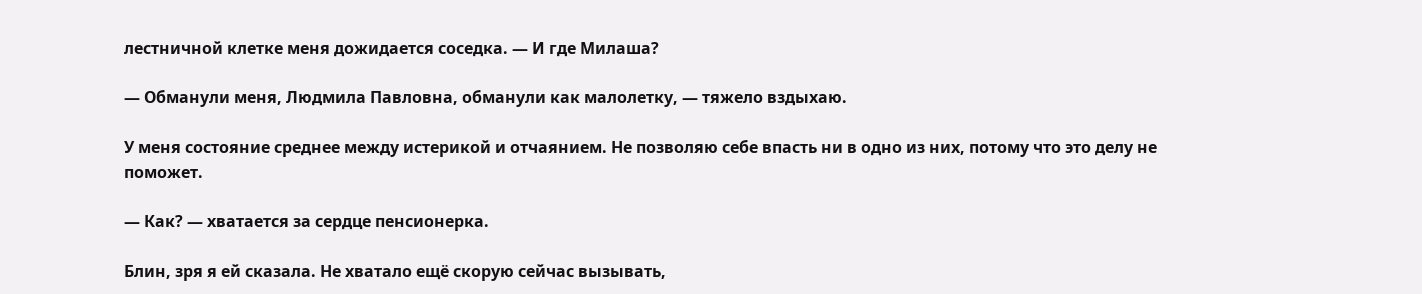лестничной клетке меня дожидается соседка. — И где Милаша?

— Обманули меня, Людмила Павловна, обманули как малолетку, — тяжело вздыхаю.

У меня состояние среднее между истерикой и отчаянием. Не позволяю себе впасть ни в одно из них, потому что это делу не поможет.

— Как? — хватается за сердце пенсионерка.

Блин, зря я ей сказала. Не хватало ещё скорую сейчас вызывать,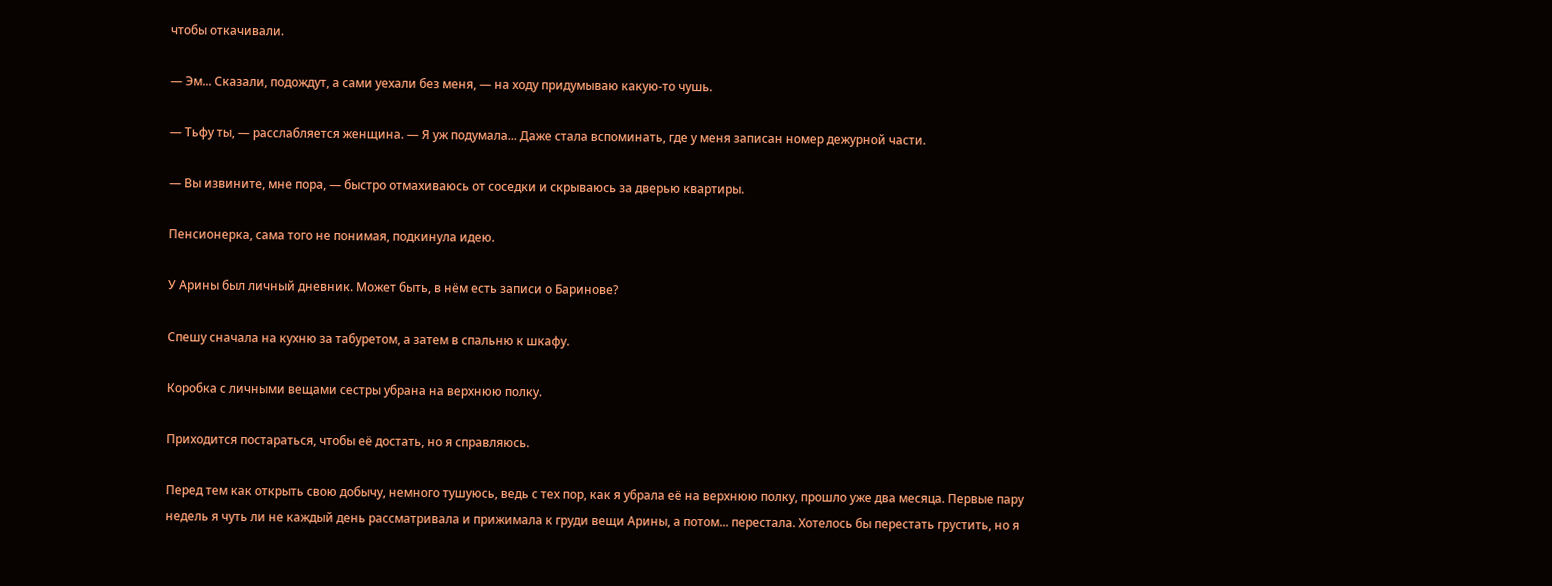чтобы откачивали.

— Эм... Сказали, подождут, а сами уехали без меня, — на ходу придумываю какую-то чушь.

— Тьфу ты, — расслабляется женщина. — Я уж подумала... Даже стала вспоминать, где у меня записан номер дежурной части.

— Вы извините, мне пора, — быстро отмахиваюсь от соседки и скрываюсь за дверью квартиры.

Пенсионерка, сама того не понимая, подкинула идею.

У Арины был личный дневник. Может быть, в нём есть записи о Баринове?

Спешу сначала на кухню за табуретом, а затем в спальню к шкафу.

Коробка с личными вещами сестры убрана на верхнюю полку.

Приходится постараться, чтобы её достать, но я справляюсь.

Перед тем как открыть свою добычу, немного тушуюсь, ведь с тех пор, как я убрала её на верхнюю полку, прошло уже два месяца. Первые пару недель я чуть ли не каждый день рассматривала и прижимала к груди вещи Арины, а потом... перестала. Хотелось бы перестать грустить, но я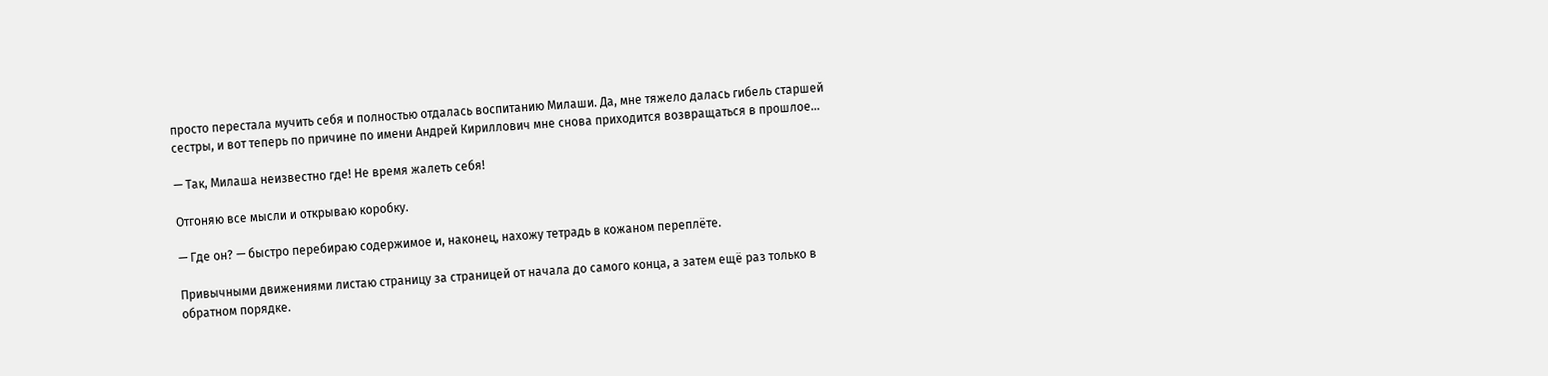просто перестала мучить себя и полностью отдалась воспитанию Милаши. Да, мне тяжело далась гибель старшей сестры, и вот теперь по причине по имени Андрей Кириллович мне снова приходится возвращаться в прошлое...

— Так, Милаша неизвестно где! Не время жалеть себя!

Отгоняю все мысли и открываю коробку.

— Где он? — быстро перебираю содержимое и, наконец, нахожу тетрадь в кожаном переплёте.

Привычными движениями листаю страницу за страницей от начала до самого конца, а затем ещё раз только в обратном порядке.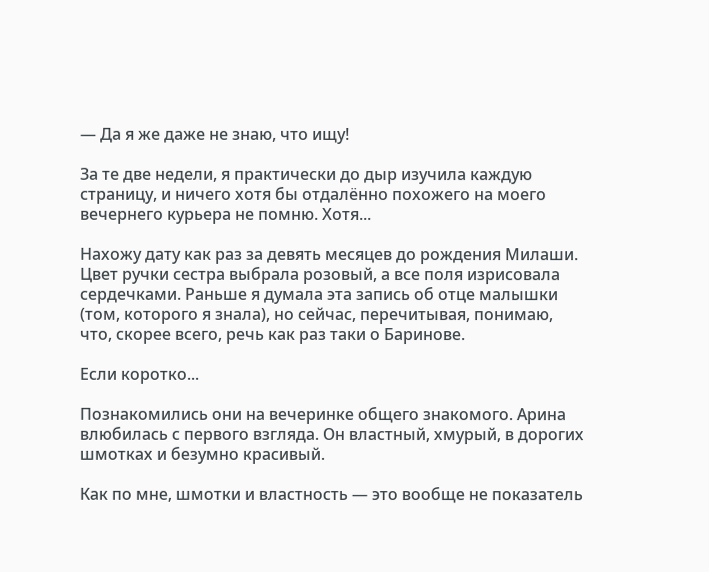— Да я же даже не знаю, что ищу!

За те две недели, я практически до дыр изучила каждую страницу, и ничего хотя бы отдалённо похожего на моего вечернего курьера не помню. Хотя...

Нахожу дату как раз за девять месяцев до рождения Милаши. Цвет ручки сестра выбрала розовый, а все поля изрисовала сердечками. Раньше я думала эта запись об отце малышки (том, которого я знала), но сейчас, перечитывая, понимаю, что, скорее всего, речь как раз таки о Баринове.

Если коротко...

Познакомились они на вечеринке общего знакомого. Арина влюбилась с первого взгляда. Он властный, хмурый, в дорогих шмотках и безумно красивый.

Как по мне, шмотки и властность — это вообще не показатель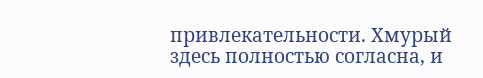привлекательности. Хмурый здесь полностью согласна, и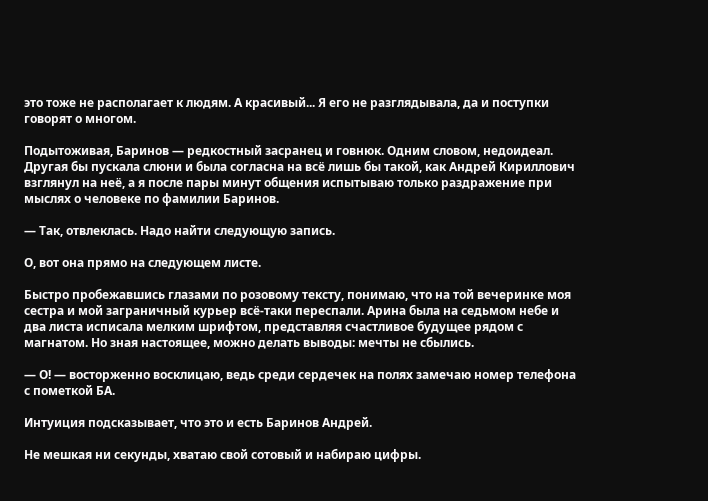это тоже не располагает к людям. А красивый... Я его не разглядывала, да и поступки говорят о многом.

Подытоживая, Баринов — редкостный засранец и говнюк. Одним словом, недоидеал. Другая бы пускала слюни и была согласна на всё лишь бы такой, как Андрей Кириллович взглянул на неё, а я после пары минут общения испытываю только раздражение при мыслях о человеке по фамилии Баринов.

— Так, отвлеклась. Надо найти следующую запись.

О, вот она прямо на следующем листе.

Быстро пробежавшись глазами по розовому тексту, понимаю, что на той вечеринке моя сестра и мой заграничный курьер всё-таки переспали. Арина была на седьмом небе и два листа исписала мелким шрифтом, представляя счастливое будущее рядом с магнатом. Но зная настоящее, можно делать выводы: мечты не сбылись.

— О! — восторженно восклицаю, ведь среди сердечек на полях замечаю номер телефона с пометкой БА.

Интуиция подсказывает, что это и есть Баринов Андрей.

Не мешкая ни секунды, хватаю свой сотовый и набираю цифры.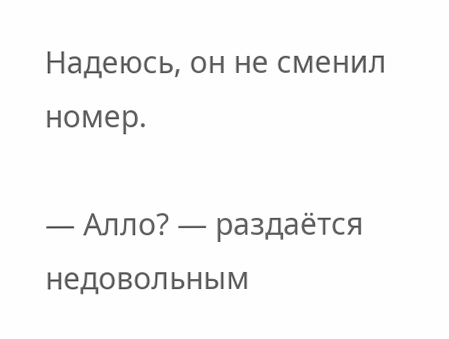Надеюсь, он не сменил номер.

— Алло? — раздаётся недовольным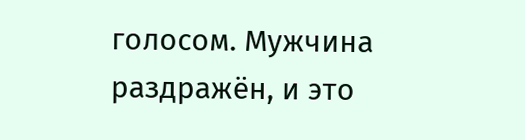голосом. Мужчина раздражён, и это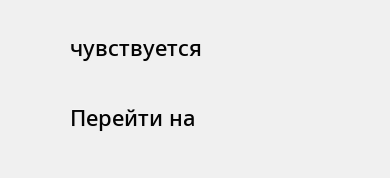чувствуется

Перейти на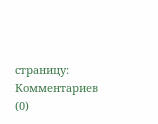страницу:
Комментариев (0)